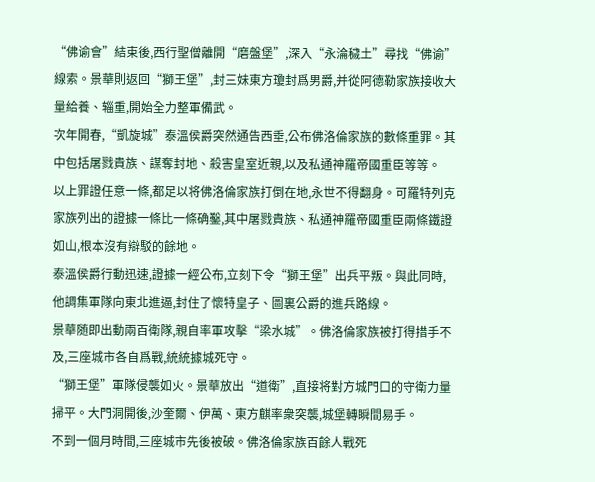“佛谕會”結束後,西行聖僧離開“磨盤堡”,深入“永淪穢土”尋找“佛谕”線索。景華則返回“獅王堡”,封三妹東方瓊封爲男爵,并從阿德勒家族接收大量給養、辎重,開始全力整軍備武。
次年開春,“凱旋城”泰溫侯爵突然通告西垂,公布佛洛倫家族的數條重罪。其中包括屠戮貴族、謀奪封地、殺害皇室近親,以及私通神羅帝國重臣等等。
以上罪證任意一條,都足以将佛洛倫家族打倒在地,永世不得翻身。可羅特列克家族列出的證據一條比一條确鑿,其中屠戮貴族、私通神羅帝國重臣兩條鐵證如山,根本沒有辯駁的餘地。
泰溫侯爵行動迅速,證據一經公布,立刻下令“獅王堡”出兵平叛。與此同時,他調集軍隊向東北進逼,封住了懷特皇子、圖裏公爵的進兵路線。
景華随即出動兩百衛隊,親自率軍攻擊“梁水城”。佛洛倫家族被打得措手不及,三座城市各自爲戰,統統據城死守。
“獅王堡”軍隊侵襲如火。景華放出“道衛”,直接将對方城門口的守衛力量掃平。大門洞開後,沙奎爾、伊萬、東方麒率衆突襲,城堡轉瞬間易手。
不到一個月時間,三座城市先後被破。佛洛倫家族百餘人戰死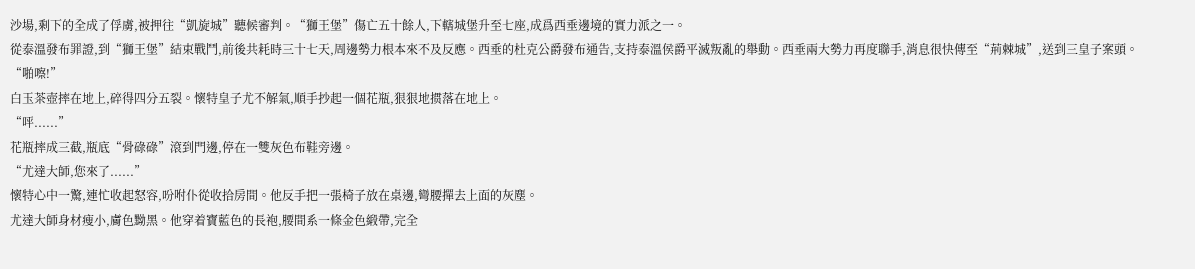沙場,剩下的全成了俘虜,被押往“凱旋城”聽候審判。“獅王堡”傷亡五十餘人,下轄城堡升至七座,成爲西垂邊境的實力派之一。
從泰溫發布罪證,到“獅王堡”結束戰鬥,前後共耗時三十七天,周邊勢力根本來不及反應。西垂的杜克公爵發布通告,支持泰溫侯爵平滅叛亂的舉動。西垂兩大勢力再度聯手,消息很快傳至“荊棘城”,送到三皇子案頭。
“啪嚓!”
白玉茶壺摔在地上,碎得四分五裂。懷特皇子尤不解氣,順手抄起一個花瓶,狠狠地掼落在地上。
“呯......”
花瓶摔成三截,瓶底“骨碌碌”滾到門邊,停在一雙灰色布鞋旁邊。
“尤達大師,您來了......”
懷特心中一驚,連忙收起怒容,吩咐仆從收拾房間。他反手把一張椅子放在桌邊,彎腰撣去上面的灰塵。
尤達大師身材瘦小,膚色黝黑。他穿着寶藍色的長袍,腰間系一條金色緞帶,完全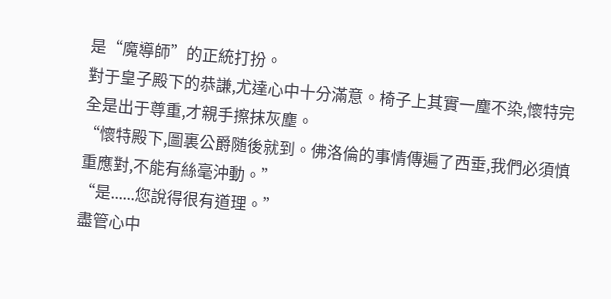是“魔導師”的正統打扮。
對于皇子殿下的恭謙,尤達心中十分滿意。椅子上其實一塵不染,懷特完全是出于尊重,才親手擦抹灰塵。
“懷特殿下,圖裏公爵随後就到。佛洛倫的事情傳遍了西垂,我們必須慎重應對,不能有絲毫沖動。”
“是......您說得很有道理。”
盡管心中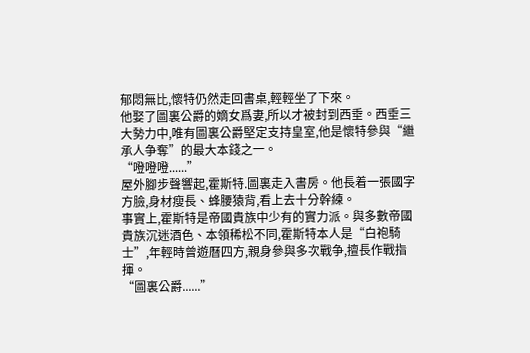郁悶無比,懷特仍然走回書桌,輕輕坐了下來。
他娶了圖裏公爵的嫡女爲妻,所以才被封到西垂。西垂三大勢力中,唯有圖裏公爵堅定支持皇室,他是懷特參與“繼承人争奪”的最大本錢之一。
“噔噔噔......”
屋外腳步聲響起,霍斯特.圖裏走入書房。他長着一張國字方臉,身材瘦長、蜂腰猿背,看上去十分幹練。
事實上,霍斯特是帝國貴族中少有的實力派。與多數帝國貴族沉迷酒色、本領稀松不同,霍斯特本人是“白袍騎士”,年輕時曾遊曆四方,親身參與多次戰争,擅長作戰指揮。
“圖裏公爵......”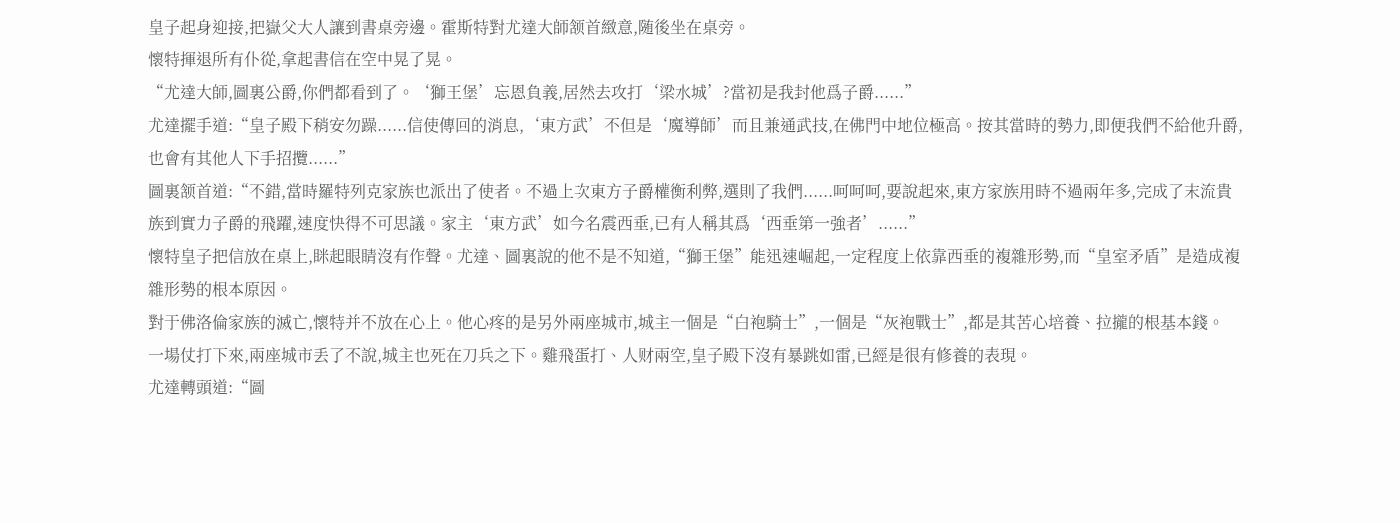皇子起身迎接,把嶽父大人讓到書桌旁邊。霍斯特對尤達大師颔首緻意,随後坐在桌旁。
懷特揮退所有仆從,拿起書信在空中晃了晃。
“尤達大師,圖裏公爵,你們都看到了。‘獅王堡’忘恩負義,居然去攻打‘梁水城’?當初是我封他爲子爵......”
尤達擺手道:“皇子殿下稍安勿躁......信使傳回的消息,‘東方武’不但是‘魔導師’而且兼通武技,在佛門中地位極高。按其當時的勢力,即便我們不給他升爵,也會有其他人下手招攬......”
圖裏颔首道:“不錯,當時羅特列克家族也派出了使者。不過上次東方子爵權衡利弊,選則了我們......呵呵呵,要說起來,東方家族用時不過兩年多,完成了末流貴族到實力子爵的飛躍,速度快得不可思議。家主‘東方武’如今名震西垂,已有人稱其爲‘西垂第一強者’......”
懷特皇子把信放在桌上,眯起眼睛沒有作聲。尤達、圖裏說的他不是不知道,“獅王堡”能迅速崛起,一定程度上依靠西垂的複雜形勢,而“皇室矛盾”是造成複雜形勢的根本原因。
對于佛洛倫家族的滅亡,懷特并不放在心上。他心疼的是另外兩座城市,城主一個是“白袍騎士”,一個是“灰袍戰士”,都是其苦心培養、拉攏的根基本錢。
一場仗打下來,兩座城市丢了不說,城主也死在刀兵之下。雞飛蛋打、人财兩空,皇子殿下沒有暴跳如雷,已經是很有修養的表現。
尤達轉頭道:“圖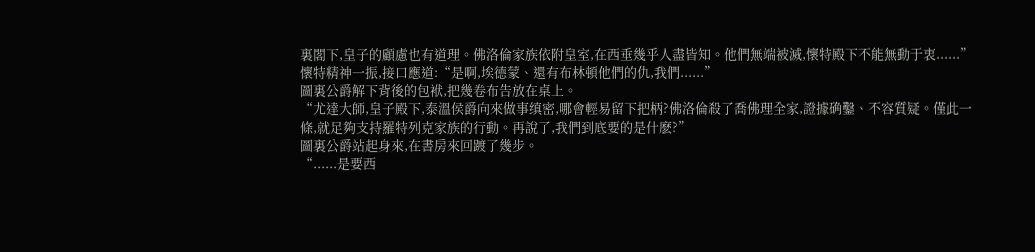裏閣下,皇子的顧慮也有道理。佛洛倫家族依附皇室,在西垂幾乎人盡皆知。他們無端被滅,懷特殿下不能無動于衷......”
懷特精神一振,接口應道:“是啊,埃德蒙、還有布林頓他們的仇,我們......”
圖裏公爵解下背後的包袱,把幾卷布告放在桌上。
“尤達大師,皇子殿下,泰溫侯爵向來做事缜密,哪會輕易留下把柄?佛洛倫殺了喬佛理全家,證據确鑿、不容質疑。僅此一條,就足夠支持羅特列克家族的行動。再說了,我們到底要的是什麽?”
圖裏公爵站起身來,在書房來回踱了幾步。
“......是要西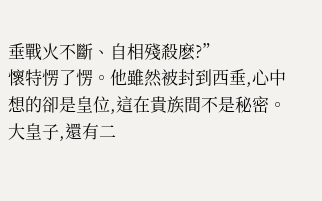垂戰火不斷、自相殘殺麽?”
懷特愣了愣。他雖然被封到西垂,心中想的卻是皇位,這在貴族間不是秘密。大皇子,還有二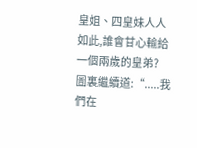皇姐、四皇妹人人如此,誰會甘心輸給一個兩歲的皇弟?
圖裏繼續道:“.....我們在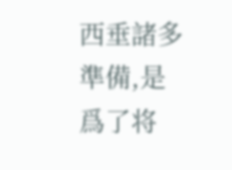西垂諸多準備,是爲了将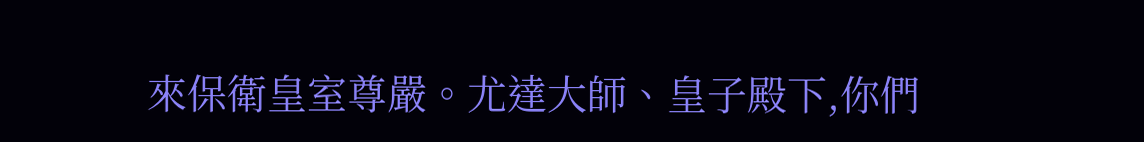來保衛皇室尊嚴。尤達大師、皇子殿下,你們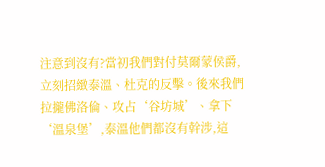注意到沒有?當初我們對付莫爾蒙侯爵,立刻招緻泰溫、杜克的反擊。後來我們拉攏佛洛倫、攻占‘谷坊城’、拿下‘溫泉堡’,泰溫他們都沒有幹涉,這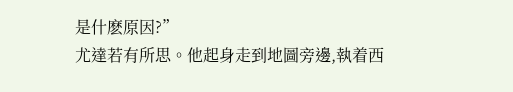是什麽原因?”
尤達若有所思。他起身走到地圖旁邊,執着西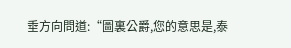垂方向問道:“圖裏公爵,您的意思是,泰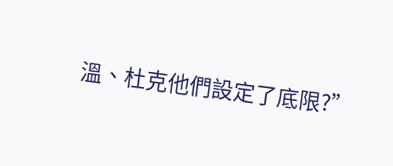溫、杜克他們設定了底限?”